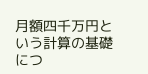月額四千万円という計算の基礎につ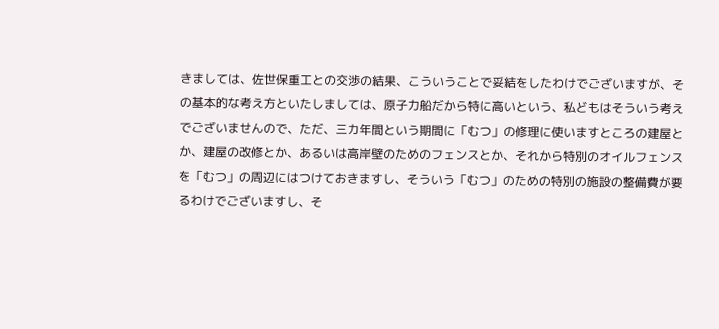きましては、佐世保重工との交渉の結果、こういうことで妥結をしたわけでございますが、その基本的な考え方といたしましては、原子力船だから特に高いという、私どもはそういう考えでございませんので、ただ、三カ年間という期間に「むつ」の修理に使いますところの建屋とか、建屋の改修とか、あるいは高岸壁のためのフェンスとか、それから特別のオイルフェンスを「むつ」の周辺にはつけておきますし、そういう「むつ」のための特別の施設の整備費が要るわけでございますし、そ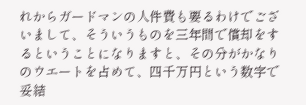れからガードマンの人件費も要るわけでございまして、そういうものを三年間で償却をするということになりますと、その分がかなりのウエートを占めて、四千万円という数字で妥結